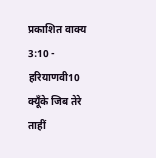प्रकाशित वाक्य 3:10 - हरियाणवी10 क्यूँके जिब तेरे ताहीं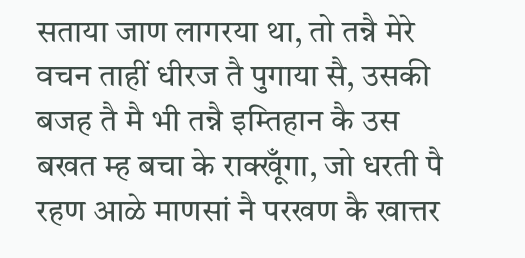सताया जाण लागरया था, तो तन्नै मेरे वचन ताहीं धीरज तै पुगाया सै, उसकी बजह तै मै भी तन्नै इम्तिहान कै उस बखत म्ह बचा के राक्खूँगा, जो धरती पै रहण आळे माणसां नै परखण कै खात्तर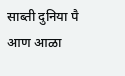साब्ती दुनिया पै आण आळा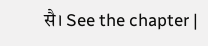सै। See the chapter |